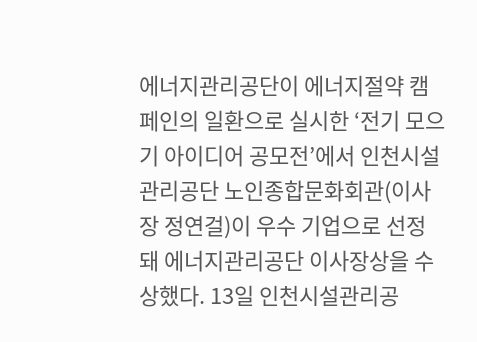에너지관리공단이 에너지절약 캠페인의 일환으로 실시한 ‘전기 모으기 아이디어 공모전’에서 인천시설관리공단 노인종합문화회관(이사장 정연걸)이 우수 기업으로 선정돼 에너지관리공단 이사장상을 수상했다. 13일 인천시설관리공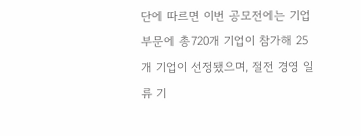단에 따르면 이번 공모전에는 기업 부문에 총720개 기업이 참가해 25개 기업이 선정됐으며, 절전 경영 일류 기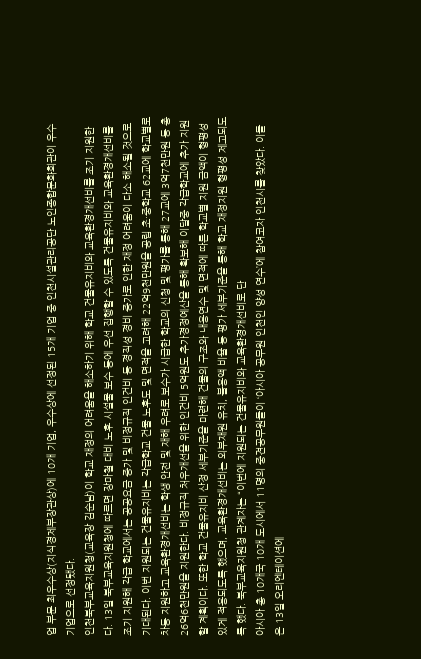업 부문 최우수상(지식경제부장관상)에 10개 기업, 우수상에 선정된 15개 기업 중 인천시설관리공단 노인종합문화회관이 우수기업으로 선정됐다.
인천북부교육지원청(교육장 김순남)이 학교 재정의 어려움을 해소하기 위해 학교 건물유지비와 교육환경개선비를 조기 지원한다. 13일 북부교육지원청에 따르면 장마철 대비 노후 시설물 보수 등에 우선 집행할 수 있도록 건물유지비와 교육환경개선비를 조기 지원해 각급 학교에서는 공공요금 증가 및 비정규직 인건비 등 경직성 경비 증가로 인한 재정 어려움이 다소 해소될 것으로 기대된다. 이번 지원되는 건물유지비는 각급학교 건물 노후도 및 면적을 고려해 22억9천만원을 공립 초·중학교 62교에 학교별로 차등 지원하고 교육환경개선비는 학생 안전 및 재해 우려로 보수가 시급한 학교의 신청 및 평가를 통해 27교에 3억7천만원 등 총 26억6천만원을 지원한다. 비정규직 처우개선을 위한 인건비 5억원도 추가경정예산을 통해 확보해 이달중 각급학교에 추가 지원할 계획이다. 또한 학교 건물유지비 산정 세부기준을 마련해 건물의 구조와 내용연수 및 면적에 따른 학교별 지원 금액이 형평성 있게 적용되도록 했으며, 교육환경개선비는 외부재원 유치, 불용액 비율 등 평가 세부기준을 통해 학교 재정지원 형평성 제고되도록 했다. 북부교육지원청 관계자는 “이번에 지원되는 건물유지비와 교육환경개선비로 단
아시아 총 10개국 10개 도시에서 11명의 중견공무원들이 ‘아시아 공무원 인천인 양성 연수’에 참여코자 인천시를 찾았다. 이들은 13일 오리엔테이션에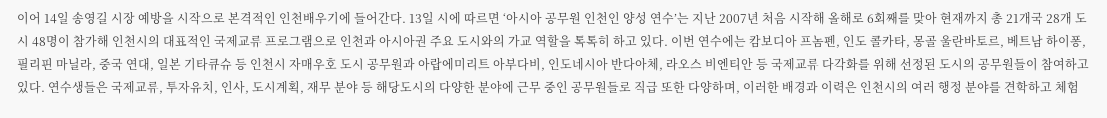이어 14일 송영길 시장 예방을 시작으로 본격적인 인천배우기에 들어간다. 13일 시에 따르면 ‘아시아 공무원 인천인 양성 연수’는 지난 2007년 처음 시작해 올해로 6회째를 맞아 현재까지 총 21개국 28개 도시 48명이 참가해 인천시의 대표적인 국제교류 프로그램으로 인천과 아시아권 주요 도시와의 가교 역할을 톡톡히 하고 있다. 이번 연수에는 캄보디아 프놈펜, 인도 콜카타, 몽골 울란바토르, 베트남 하이퐁, 필리핀 마닐라, 중국 연대, 일본 기타큐슈 등 인천시 자매우호 도시 공무원과 아랍에미리트 아부다비, 인도네시아 반다아체, 라오스 비엔티안 등 국제교류 다각화를 위해 선정된 도시의 공무원들이 참여하고 있다. 연수생들은 국제교류, 투자유치, 인사, 도시계획, 재무 분야 등 해당도시의 다양한 분야에 근무 중인 공무원들로 직급 또한 다양하며, 이러한 배경과 이력은 인천시의 여러 행정 분야를 견학하고 체험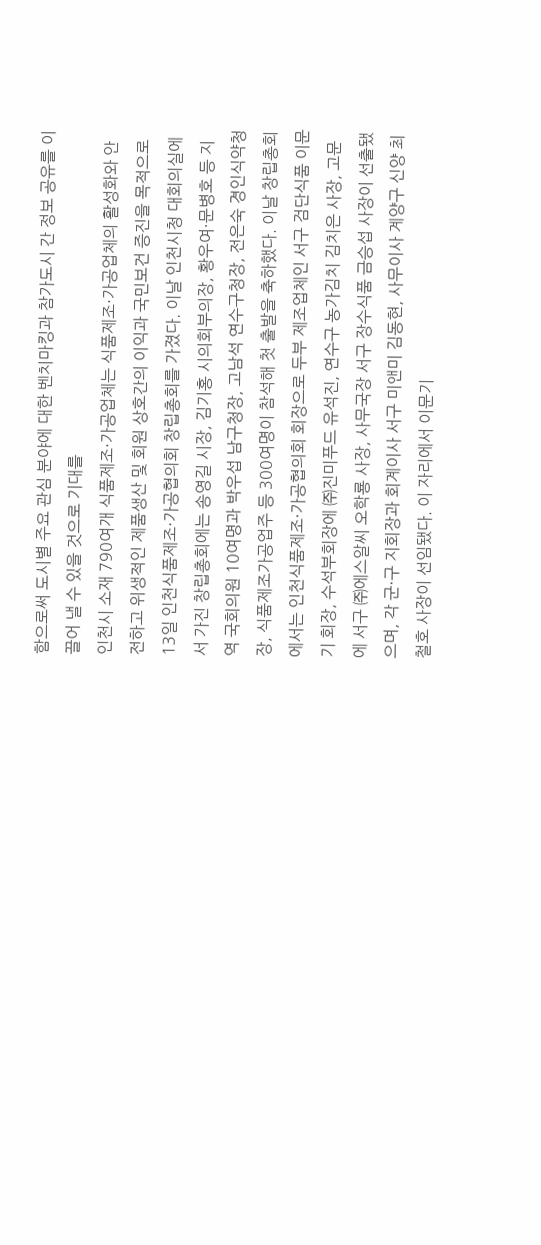함으로써 도시별 주요 관심 분야에 대한 벤치마킹과 참가도시 간 정보 공유를 이끌어 낼 수 있을 것으로 기대를
인천시 소재 790여개 식품제조·가공업체는 식품제조·가공업체의 활성화와 안전하고 위생적인 제품생산 및 회원 상호간의 이익과 국민보건 증진을 목적으로 13일 인천식품제조·가공협의회 창립총회를 가졌다. 이날 인천시청 대회의실에서 가진 창립총회에는 송영길 시장, 김기홍 시의회부의장, 황우여·문병호 등 지역 국회의원 10여명과 박우섭 남구청장, 고남석 연수구청장, 전은숙 경인식약청장, 식품제조가공업주 등 300여명이 참석해 첫 출발을 축하했다. 이날 창립총회에서는 인천식품제조·가공협의회 회장으로 두부 제조업체인 서구 검단식품 이문기 회장, 수석부회장에 ㈜진미푸드 유석진, 연수구 농가김치 김치은 사장, 고문에 서구 ㈜에스알씨 오학룡 사장, 사무국장 서구 장수식품 금승섭 사장이 선출됐으며, 각 군·구 지회장과 회계이사 서구 미앤미 김동현, 사무이사 계양구 신양 최철호 사장이 선임됐다. 이 자리에서 이문기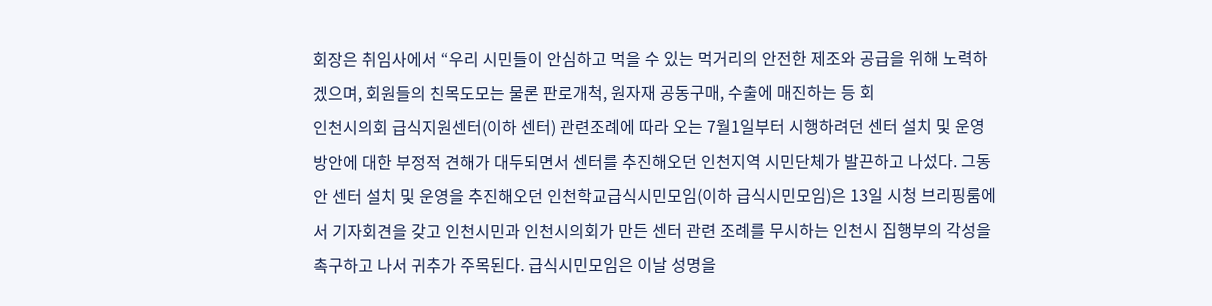회장은 취임사에서 “우리 시민들이 안심하고 먹을 수 있는 먹거리의 안전한 제조와 공급을 위해 노력하겠으며, 회원들의 친목도모는 물론 판로개척, 원자재 공동구매, 수출에 매진하는 등 회
인천시의회 급식지원센터(이하 센터) 관련조례에 따라 오는 7월1일부터 시행하려던 센터 설치 및 운영방안에 대한 부정적 견해가 대두되면서 센터를 추진해오던 인천지역 시민단체가 발끈하고 나섰다. 그동안 센터 설치 및 운영을 추진해오던 인천학교급식시민모임(이하 급식시민모임)은 13일 시청 브리핑룸에서 기자회견을 갖고 인천시민과 인천시의회가 만든 센터 관련 조례를 무시하는 인천시 집행부의 각성을 촉구하고 나서 귀추가 주목된다. 급식시민모임은 이날 성명을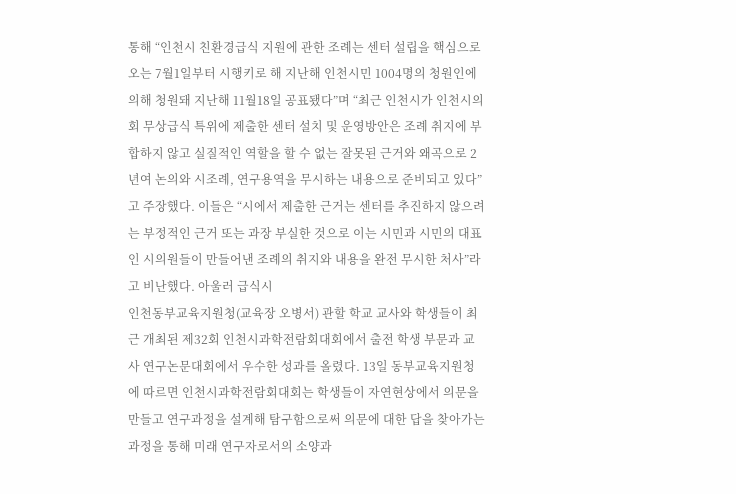통해 “인천시 친환경급식 지원에 관한 조례는 센터 설립을 핵심으로 오는 7월1일부터 시행키로 해 지난해 인천시민 1004명의 청원인에 의해 청원돼 지난해 11월18일 공표됐다”며 “최근 인천시가 인천시의회 무상급식 특위에 제출한 센터 설치 및 운영방안은 조례 취지에 부합하지 않고 실질적인 역할을 할 수 없는 잘못된 근거와 왜곡으로 2년여 논의와 시조례, 연구용역을 무시하는 내용으로 준비되고 있다”고 주장했다. 이들은 “시에서 제출한 근거는 센터를 추진하지 않으려는 부정적인 근거 또는 과장 부실한 것으로 이는 시민과 시민의 대표인 시의원들이 만들어낸 조례의 취지와 내용을 완전 무시한 처사”라고 비난했다. 아울러 급식시
인천동부교육지원청(교육장 오병서) 관할 학교 교사와 학생들이 최근 개최된 제32회 인천시과학전람회대회에서 출전 학생 부문과 교사 연구논문대회에서 우수한 성과를 올렸다. 13일 동부교육지원청에 따르면 인천시과학전람회대회는 학생들이 자연현상에서 의문을 만들고 연구과정을 설계해 탐구함으로써 의문에 대한 답을 찾아가는 과정을 통해 미래 연구자로서의 소양과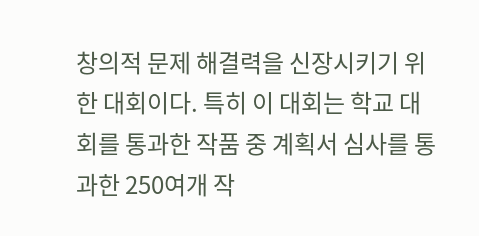창의적 문제 해결력을 신장시키기 위한 대회이다. 특히 이 대회는 학교 대회를 통과한 작품 중 계획서 심사를 통과한 250여개 작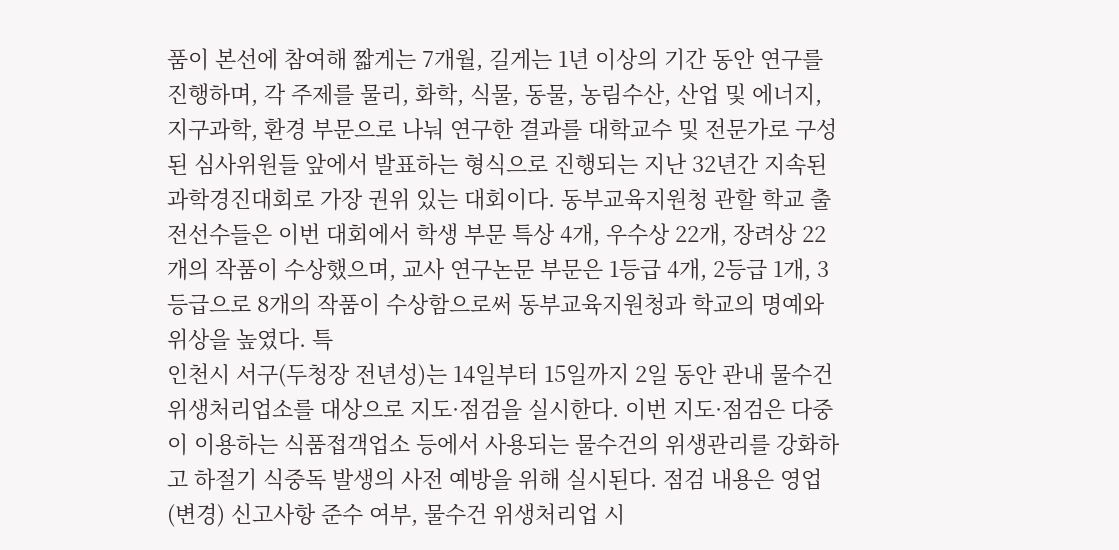품이 본선에 참여해 짧게는 7개월, 길게는 1년 이상의 기간 동안 연구를 진행하며, 각 주제를 물리, 화학, 식물, 동물, 농림수산, 산업 및 에너지, 지구과학, 환경 부문으로 나눠 연구한 결과를 대학교수 및 전문가로 구성된 심사위원들 앞에서 발표하는 형식으로 진행되는 지난 32년간 지속된 과학경진대회로 가장 권위 있는 대회이다. 동부교육지원청 관할 학교 출전선수들은 이번 대회에서 학생 부문 특상 4개, 우수상 22개, 장려상 22개의 작품이 수상했으며, 교사 연구논문 부문은 1등급 4개, 2등급 1개, 3등급으로 8개의 작품이 수상함으로써 동부교육지원청과 학교의 명예와 위상을 높였다. 특
인천시 서구(두청장 전년성)는 14일부터 15일까지 2일 동안 관내 물수건 위생처리업소를 대상으로 지도·점검을 실시한다. 이번 지도·점검은 다중이 이용하는 식품접객업소 등에서 사용되는 물수건의 위생관리를 강화하고 하절기 식중독 발생의 사전 예방을 위해 실시된다. 점검 내용은 영업(변경) 신고사항 준수 여부, 물수건 위생처리업 시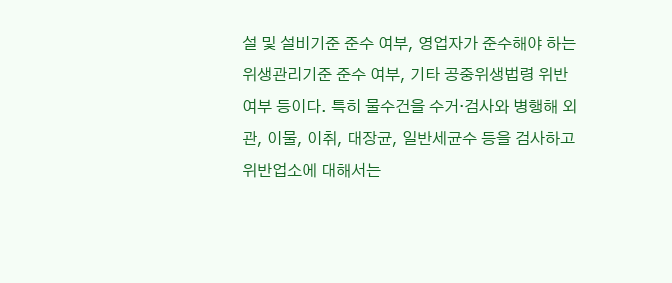설 및 설비기준 준수 여부, 영업자가 준수해야 하는 위생관리기준 준수 여부, 기타 공중위생법령 위반 여부 등이다. 특히 물수건을 수거·검사와 병행해 외관, 이물, 이취, 대장균, 일반세균수 등을 검사하고 위반업소에 대해서는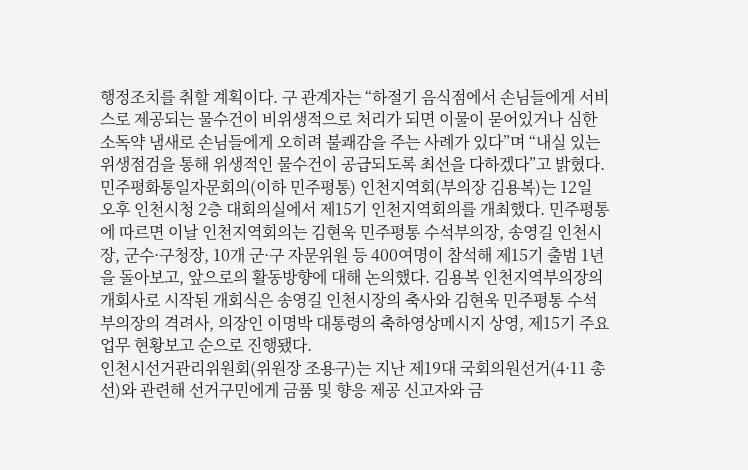행정조치를 취할 계획이다. 구 관계자는 “하절기 음식점에서 손님들에게 서비스로 제공되는 물수건이 비위생적으로 처리가 되면 이물이 묻어있거나 심한 소독약 냄새로 손님들에게 오히려 불쾌감을 주는 사례가 있다”며 “내실 있는 위생점검을 통해 위생적인 물수건이 공급되도록 최선을 다하겠다”고 밝혔다.
민주평화통일자문회의(이하 민주평통) 인천지역회(부의장 김용복)는 12일 오후 인천시청 2층 대회의실에서 제15기 인천지역회의를 개최했다. 민주평통에 따르면 이날 인천지역회의는 김현욱 민주평통 수석부의장, 송영길 인천시장, 군수·구청장, 10개 군·구 자문위원 등 400여명이 참석해 제15기 출범 1년을 돌아보고, 앞으로의 활동방향에 대해 논의했다. 김용복 인천지역부의장의 개회사로 시작된 개회식은 송영길 인천시장의 축사와 김현욱 민주평통 수석부의장의 격려사, 의장인 이명박 대통령의 축하영상메시지 상영, 제15기 주요업무 현황보고 순으로 진행됐다.
인천시선거관리위원회(위원장 조용구)는 지난 제19대 국회의원선거(4·11 총선)와 관련해 선거구민에게 금품 및 향응 제공 신고자와 금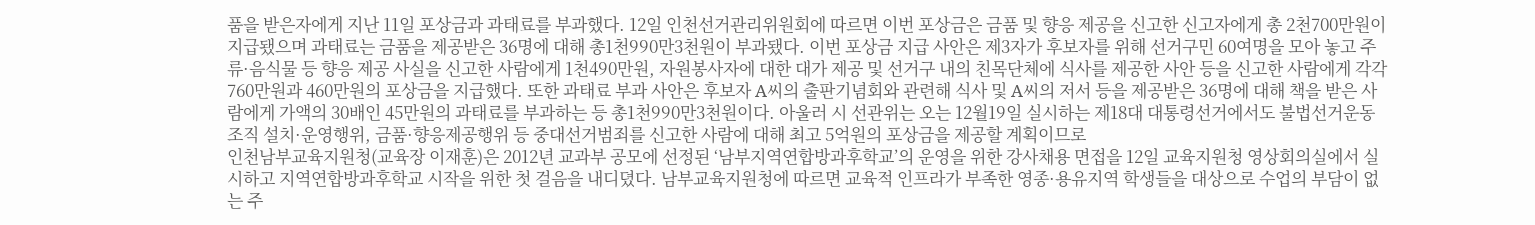품을 받은자에게 지난 11일 포상금과 과태료를 부과했다. 12일 인천선거관리위원회에 따르면 이번 포상금은 금품 및 향응 제공을 신고한 신고자에게 총 2천700만원이 지급됐으며 과태료는 금품을 제공받은 36명에 대해 총1천990만3천원이 부과됐다. 이번 포상금 지급 사안은 제3자가 후보자를 위해 선거구민 60여명을 모아 놓고 주류·음식물 등 향응 제공 사실을 신고한 사람에게 1천490만원, 자원봉사자에 대한 대가 제공 및 선거구 내의 친목단체에 식사를 제공한 사안 등을 신고한 사람에게 각각 760만원과 460만원의 포상금을 지급했다. 또한 과태료 부과 사안은 후보자 A씨의 출판기념회와 관련해 식사 및 A씨의 저서 등을 제공받은 36명에 대해 책을 받은 사람에게 가액의 30배인 45만원의 과태료를 부과하는 등 총1천990만3천원이다. 아울러 시 선관위는 오는 12월19일 실시하는 제18대 대통령선거에서도 불법선거운동조직 설치·운영행위, 금품·향응제공행위 등 중대선거범죄를 신고한 사람에 대해 최고 5억원의 포상금을 제공할 계획이므로
인천남부교육지원청(교육장 이재훈)은 2012년 교과부 공모에 선정된 ‘남부지역연합방과후학교’의 운영을 위한 강사채용 면접을 12일 교육지원청 영상회의실에서 실시하고 지역연합방과후학교 시작을 위한 첫 걸음을 내디뎠다. 남부교육지원청에 따르면 교육적 인프라가 부족한 영종·용유지역 학생들을 대상으로 수업의 부담이 없는 주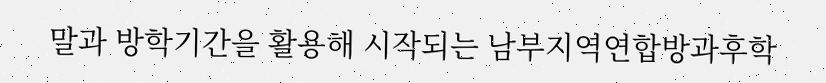말과 방학기간을 활용해 시작되는 남부지역연합방과후학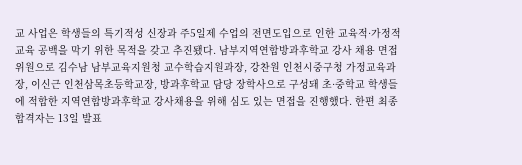교 사업은 학생들의 특기적성 신장과 주5일제 수업의 전면도입으로 인한 교육적·가정적 교육 공백을 막기 위한 목적을 갖고 추진됐다. 남부지역연합방과후학교 강사 채용 면접위원으로 김수남 남부교육지원청 교수학습지원과장, 강찬원 인천시중구청 가정교육과장, 이신근 인천삼목초등학교장, 방과후학교 담당 장학사으로 구성돼 초·중학교 학생들에 적합한 지역연합방과후학교 강사채용을 위해 심도 있는 면접을 진행했다. 한편 최종 합격자는 13일 발표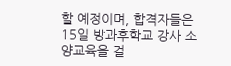할 예정이며, 합격자들은 15일 방과후학교 강사 소양교육을 걸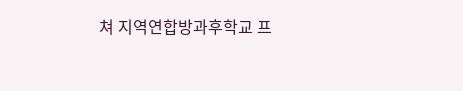쳐 지역연합방과후학교 프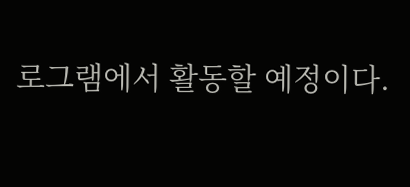로그램에서 활동할 예정이다.